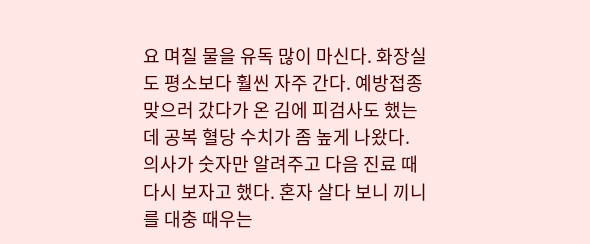요 며칠 물을 유독 많이 마신다. 화장실도 평소보다 훨씬 자주 간다. 예방접종 맞으러 갔다가 온 김에 피검사도 했는데 공복 혈당 수치가 좀 높게 나왔다. 의사가 숫자만 알려주고 다음 진료 때 다시 보자고 했다. 혼자 살다 보니 끼니를 대충 때우는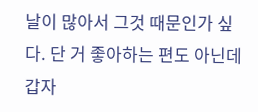날이 많아서 그것 때문인가 싶다. 단 거 좋아하는 편도 아닌데 갑자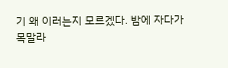기 왜 이러는지 모르겠다. 밤에 자다가 목말라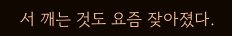서 깨는 것도 요즘 잦아졌다.